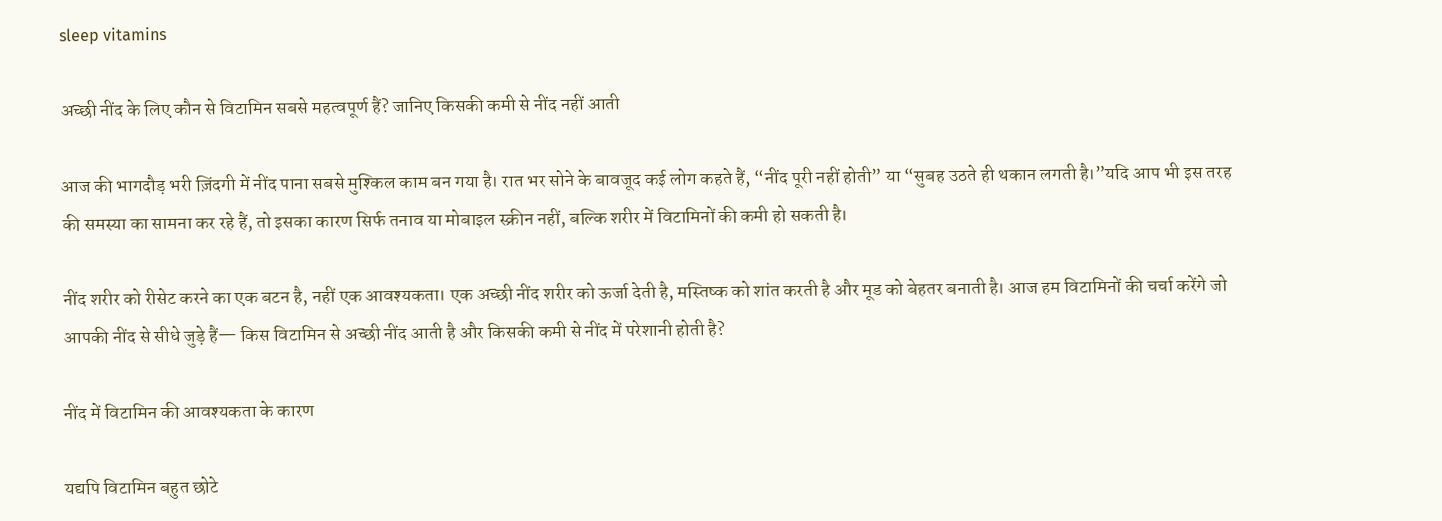sleep vitamins

अच्छी नींद के लिए कौन से विटामिन सबसे महत्वपूर्ण हैं? जानिए किसकी कमी से नींद नहीं आती

आज की भागदौड़ भरी ज़िंदगी में नींद पाना सबसे मुश्किल काम बन गया है। रात भर सोने के बावजूद कई लोग कहते हैं, “नींद पूरी नहीं होती” या “सुबह उठते ही थकान लगती है।”यदि आप भी इस तरह की समस्या का सामना कर रहे हैं, तो इसका कारण सिर्फ तनाव या मोबाइल स्क्रीन नहीं, बल्कि शरीर में विटामिनों की कमी हो सकती है।

नींद शरीर को रीसेट करने का एक बटन है, नहीं एक आवश्यकता। एक अच्छी नींद शरीर को ऊर्जा देती है, मस्तिष्क को शांत करती है और मूड को बेहतर बनाती है। आज हम विटामिनों की चर्चा करेंगे जो आपकी नींद से सीधे जुड़े हैं— किस विटामिन से अच्छी नींद आती है और किसकी कमी से नींद में परेशानी होती है?

नींद में विटामिन की आवश्यकता के कारण

यद्यपि विटामिन बहुत छोटे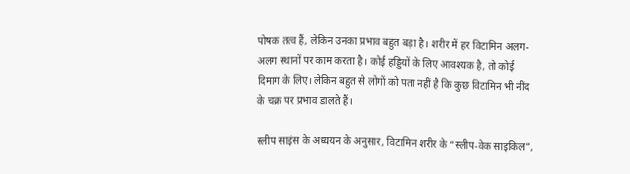पोषक तत्व हैं, लेकिन उनका प्रभाव बहुत बड़ा है। शरीर में हर विटामिन अलग-अलग स्थानों पर काम करता है। कोई हड्डियों के लिए आवश्यक है, तो कोई दिमाग के लिए। लेकिन बहुत से लोगों को पता नहीं है कि कुछ विटामिन भी नींद के चक्र पर प्रभाव डालते हैं।

स्लीप साइंस के अध्ययन के अनुसार, विटामिन शरीर के “स्लीप-वेक साइकिल”,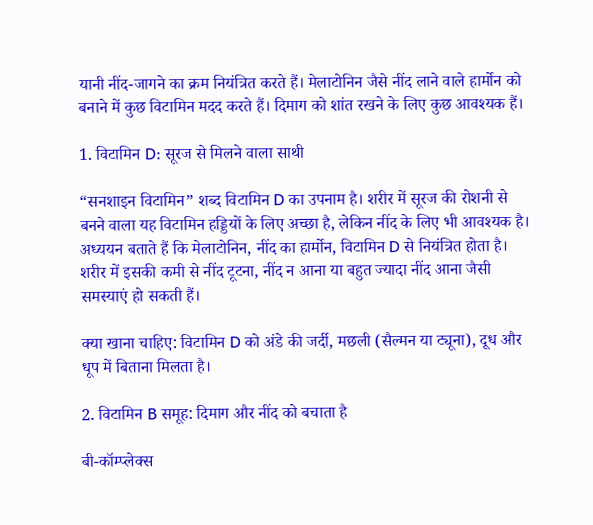यानी नींद-जागने का क्रम नियंत्रित करते हैं। मेलाटोनिन जैसे नींद लाने वाले हार्मोन को बनाने में कुछ विटामिन मदद करते हैं। दिमाग को शांत रखने के लिए कुछ आवश्यक हैं।

1. विटामिन D: सूरज से मिलने वाला साथी

“सनशाइन विटामिन” शब्द विटामिन D का उपनाम है। शरीर में सूरज की रोशनी से बनने वाला यह विटामिन हड्डियों के लिए अच्छा है, लेकिन नींद के लिए भी आवश्यक है। अध्ययन बताते हैं कि मेलाटोनिन, नींद का हार्मोन, विटामिन D से नियंत्रित होता है। शरीर में इसकी कमी से नींद टूटना, नींद न आना या बहुत ज्यादा नींद आना जैसी समस्याएं हो सकती हैं।

क्या खाना चाहिए: विटामिन D को अंडे की जर्दी, मछली (सैल्मन या ट्यूना), दूध और धूप में बिताना मिलता है।

2. विटामिन B समूह: दिमाग और नींद को बचाता है

बी-कॉम्प्लेक्स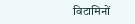विटामिनों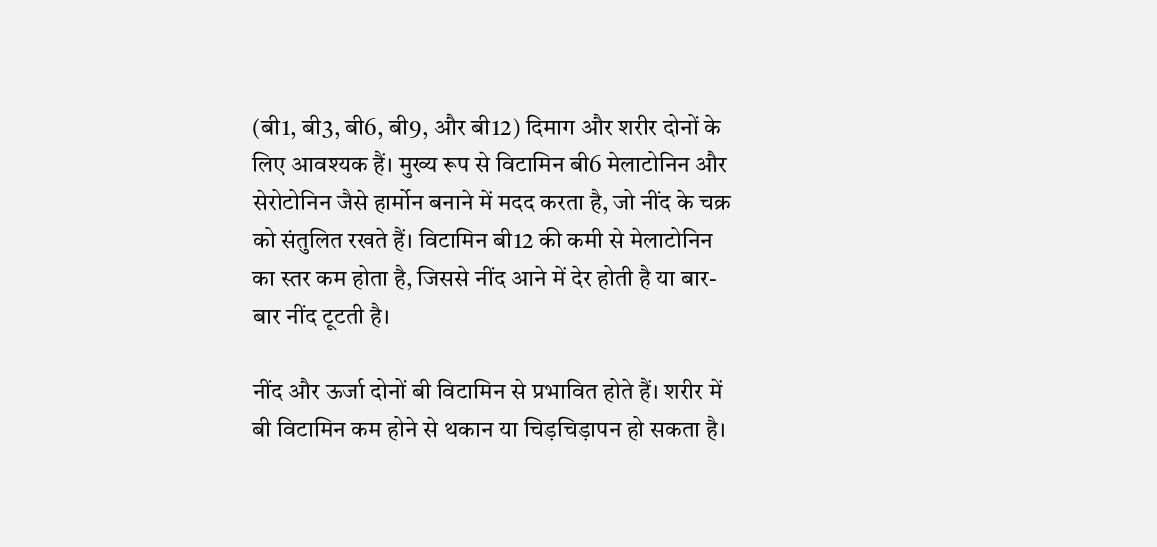(बी1, बी3, बी6, बी9, और बी12) दिमाग और शरीर दोनों के लिए आवश्यक हैं। मुख्य रूप से विटामिन बी6 मेलाटोनिन और सेरोटोनिन जैसे हार्मोन बनाने में मदद करता है, जो नींद के चक्र को संतुलित रखते हैं। विटामिन बी12 की कमी से मेलाटोनिन का स्तर कम होता है, जिससे नींद आने में देर होती है या बार-बार नींद टूटती है।

नींद और ऊर्जा दोनों बी विटामिन से प्रभावित होते हैं। शरीर में बी विटामिन कम होने से थकान या चिड़चिड़ापन हो सकता है।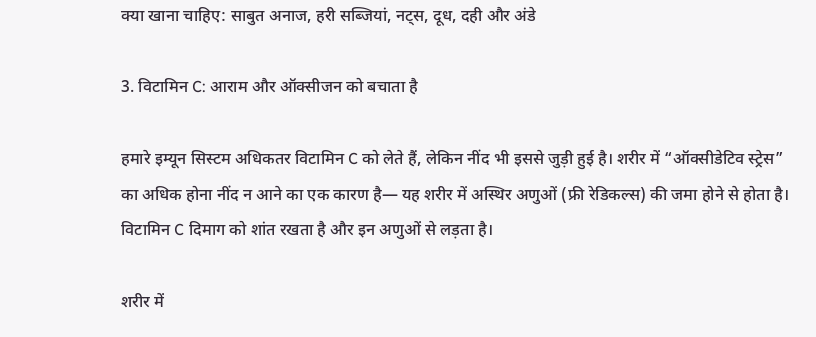क्या खाना चाहिए: साबुत अनाज, हरी सब्जियां, नट्स, दूध, दही और अंडे

3. विटामिन C: आराम और ऑक्सीजन को बचाता है

हमारे इम्यून सिस्टम अधिकतर विटामिन C को लेते हैं, लेकिन नींद भी इससे जुड़ी हुई है। शरीर में “ऑक्सीडेटिव स्ट्रेस” का अधिक होना नींद न आने का एक कारण है— यह शरीर में अस्थिर अणुओं (फ्री रेडिकल्स) की जमा होने से होता है। विटामिन C दिमाग को शांत रखता है और इन अणुओं से लड़ता है।

शरीर में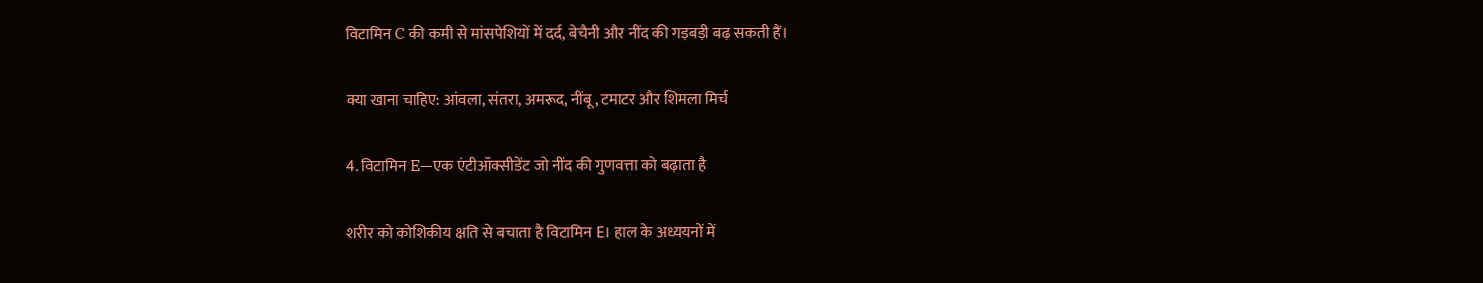विटामिन C की कमी से मांसपेशियों में दर्द, बेचैनी और नींद की गड़बड़ी बढ़ सकती हैं।

क्या खाना चाहिए: आंवला, संतरा, अमरूद, नींबू, टमाटर और शिमला मिर्च

4. विटामिन E—एक एंटीऑक्सीडेंट जो नींद की गुणवत्ता को बढ़ाता है

शरीर को कोशिकीय क्षति से बचाता है विटामिन E। हाल के अध्ययनों में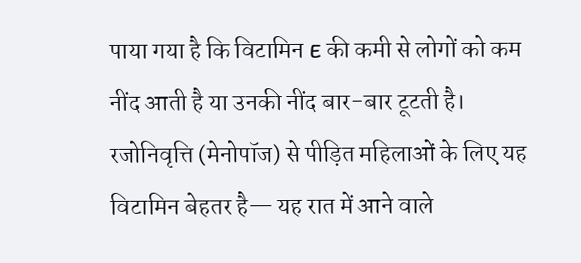पाया गया है कि विटामिन E की कमी से लोगों को कम नींद आती है या उनकी नींद बार-बार टूटती है। रजोनिवृत्ति (मेनोपॉज) से पीड़ित महिलाओं के लिए यह विटामिन बेहतर है— यह रात में आने वाले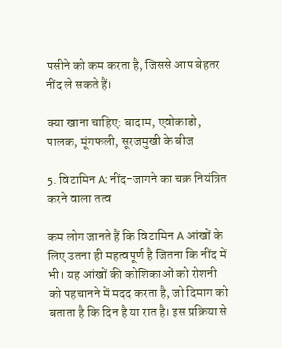पसीने को कम करता है, जिससे आप बेहतर नींद ले सकते हैं।

क्या खाना चाहिए: बादाम, एवोकाडो, पालक, मूंगफली, सूरजमुखी के बीज

5. विटामिन A: नींद-जागने का चक्र नियंत्रित करने वाला तत्व

कम लोग जानते हैं कि विटामिन A आंखों के लिए उतना ही महत्वपूर्ण है जितना कि नींद में भी। यह आंखों की कोशिकाओं को रोशनी को पहचानने में मदद करता है, जो दिमाग को बताता है कि दिन है या रात है। इस प्रक्रिया से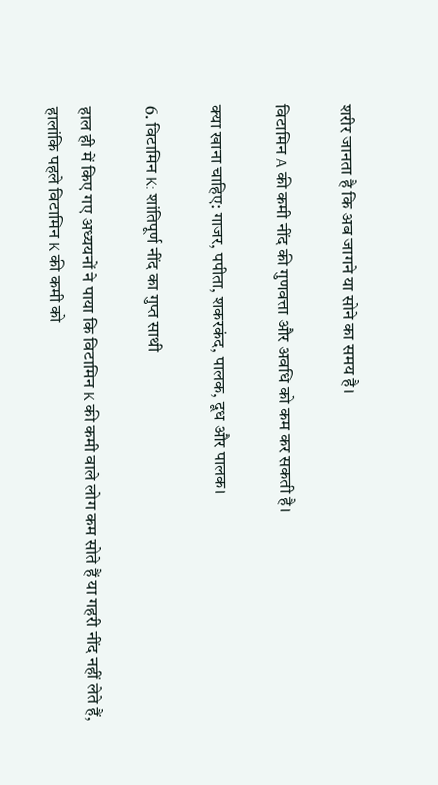शरीर जानता है कि अब जागने या सोने का समय है।

विटामिन A की कमी नींद की गुणवत्ता और अवधि को कम कर सकती है।

क्या खाना चाहिए: गाजर, पपीता, शकरकंद, पालक, दूध और पालक।

6. विटामिन K: शांतिपूर्ण नींद का गुप्त साथी

हाल ही में किए गए अध्ययनों ने पाया कि विटामिन K की कमी वाले लोग कम सोते हैं या गहरी नींद नहीं लेते हैं, हालांकि पहले विटामिन K की कमी को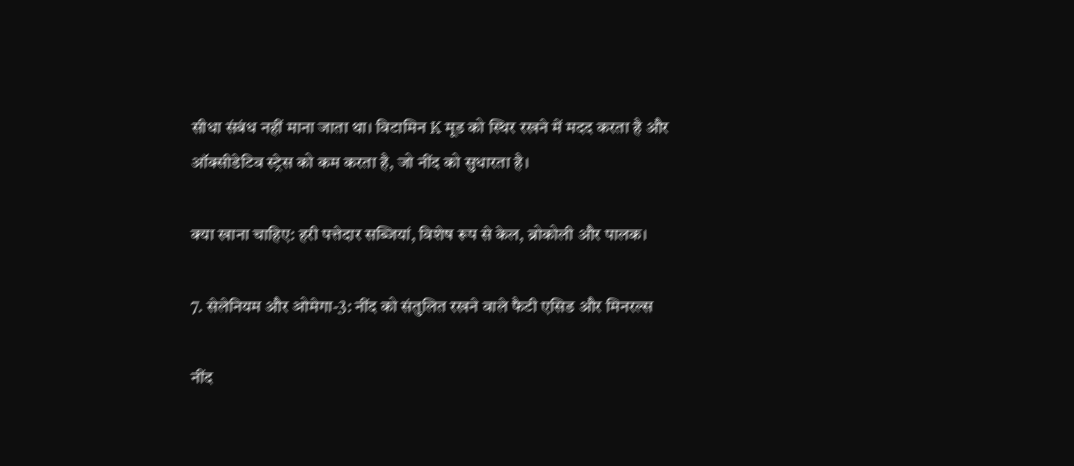सीधा संबंध नहीं माना जाता था। विटामिन K मूड को स्थिर रखने में मदद करता है और ऑक्सीडेटिव स्ट्रेस को कम करता है, जो नींद को सुधारता है।

क्या खाना चाहिए: हरी पत्तेदार सब्जियां, विशेष रूप से केल, ब्रोकोली और पालक।

7. सेलेनियम और ओमेगा-3: नींद को संतुलित रखने वाले फैटी एसिड और मिनरल्स

नींद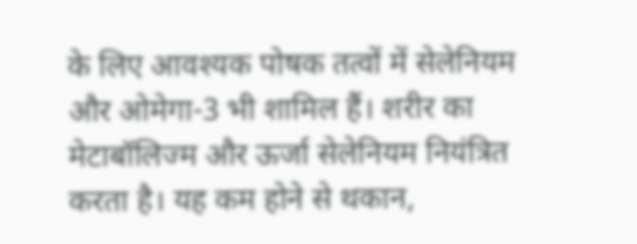के लिए आवश्यक पोषक तत्वों में सेलेनियम और ओमेगा-3 भी शामिल हैं। शरीर का मेटाबॉलिज्म और ऊर्जा सेलेनियम नियंत्रित करता है। यह कम होने से थकान,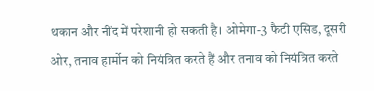थकान और नींद में परेशानी हो सकती है। ओमेगा-3 फैटी एसिड, दूसरी ओर, तनाव हार्मोन को नियंत्रित करते हैं और तनाव को नियंत्रित करते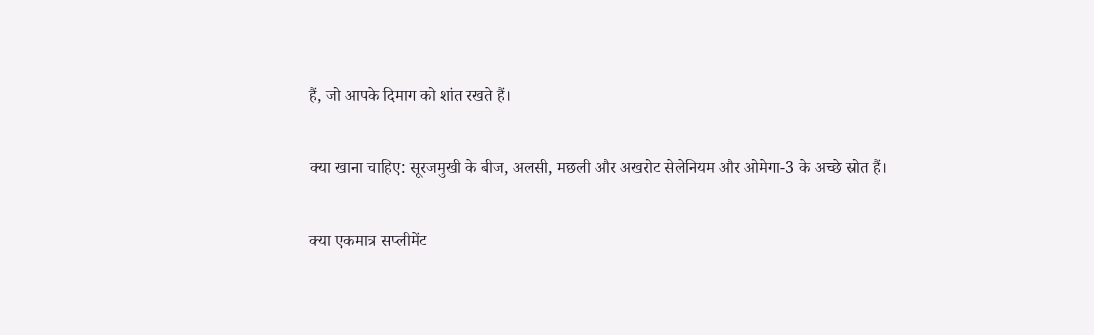हैं, जो आपके दिमाग को शांत रखते हैं।

क्या खाना चाहिए: सूरजमुखी के बीज, अलसी, मछली और अखरोट सेलेनियम और ओमेगा-3 के अच्छे स्रोत हैं।

क्या एकमात्र सप्लीमेंट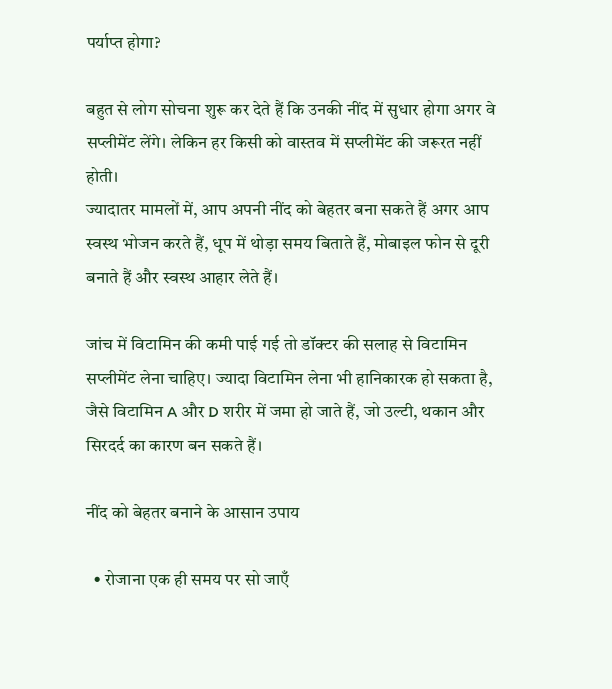पर्याप्त होगा?

बहुत से लोग सोचना शुरू कर देते हैं कि उनकी नींद में सुधार होगा अगर वे सप्लीमेंट लेंगे। लेकिन हर किसी को वास्तव में सप्लीमेंट की जरूरत नहीं होती।
ज्यादातर मामलों में, आप अपनी नींद को बेहतर बना सकते हैं अगर आप स्वस्थ भोजन करते हैं, धूप में थोड़ा समय बिताते हैं, मोबाइल फोन से दूरी बनाते हैं और स्वस्थ आहार लेते हैं।

जांच में विटामिन की कमी पाई गई तो डॉक्टर की सलाह से विटामिन सप्लीमेंट लेना चाहिए। ज्यादा विटामिन लेना भी हानिकारक हो सकता है, जैसे विटामिन A और D शरीर में जमा हो जाते हैं, जो उल्टी, थकान और सिरदर्द का कारण बन सकते हैं।

नींद को बेहतर बनाने के आसान उपाय

  • रोजाना एक ही समय पर सो जाएँ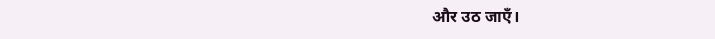और उठ जाएँ।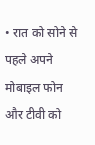• रात को सोने से पहले अपने मोबाइल फोन और टीवी को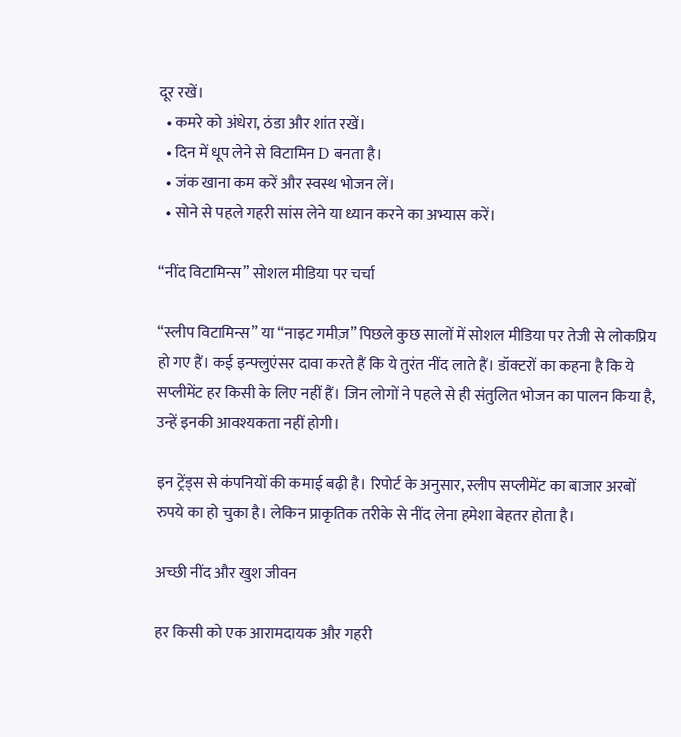दूर रखें।
  • कमरे को अंधेरा, ठंडा और शांत रखें।
  • दिन में धूप लेने से विटामिन D बनता है।
  • जंक खाना कम करें और स्वस्थ भोजन लें।
  • सोने से पहले गहरी सांस लेने या ध्यान करने का अभ्यास करें।

“नींद विटामिन्स” सोशल मीडिया पर चर्चा

“स्लीप विटामिन्स” या “नाइट गमीज़” पिछले कुछ सालों में सोशल मीडिया पर तेजी से लोकप्रिय हो गए हैं। कई इन्फ्लुएंसर दावा करते हैं कि ये तुरंत नींद लाते हैं। डॉक्टरों का कहना है कि ये सप्लीमेंट हर किसी के लिए नहीं हैं। जिन लोगों ने पहले से ही संतुलित भोजन का पालन किया है, उन्हें इनकी आवश्यकता नहीं होगी।

इन ट्रेंड्स से कंपनियों की कमाई बढ़ी है। रिपोर्ट के अनुसार, स्लीप सप्लीमेंट का बाजार अरबों रुपये का हो चुका है। लेकिन प्राकृतिक तरीके से नींद लेना हमेशा बेहतर होता है।

अच्छी नींद और खुश जीवन

हर किसी को एक आरामदायक और गहरी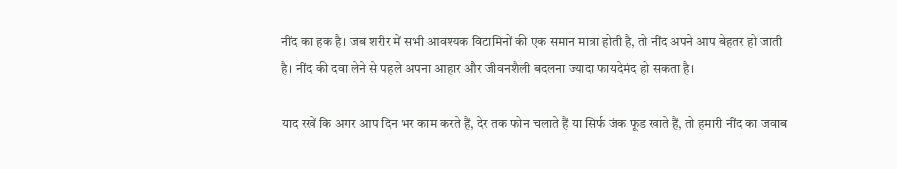नींद का हक है। जब शरीर में सभी आवश्यक विटामिनों की एक समान मात्रा होती है, तो नींद अपने आप बेहतर हो जाती है। नींद की दवा लेने से पहले अपना आहार और जीवनशैली बदलना ज्यादा फायदेमंद हो सकता है।

याद रखें कि अगर आप दिन भर काम करते हैं, देर तक फोन चलाते हैं या सिर्फ जंक फूड खाते हैं, तो हमारी नींद का जवाब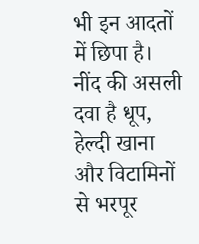भी इन आदतों में छिपा है। नींद की असली दवा है धूप, हेल्दी खाना और विटामिनों से भरपूर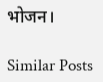भोजन।

Similar Posts